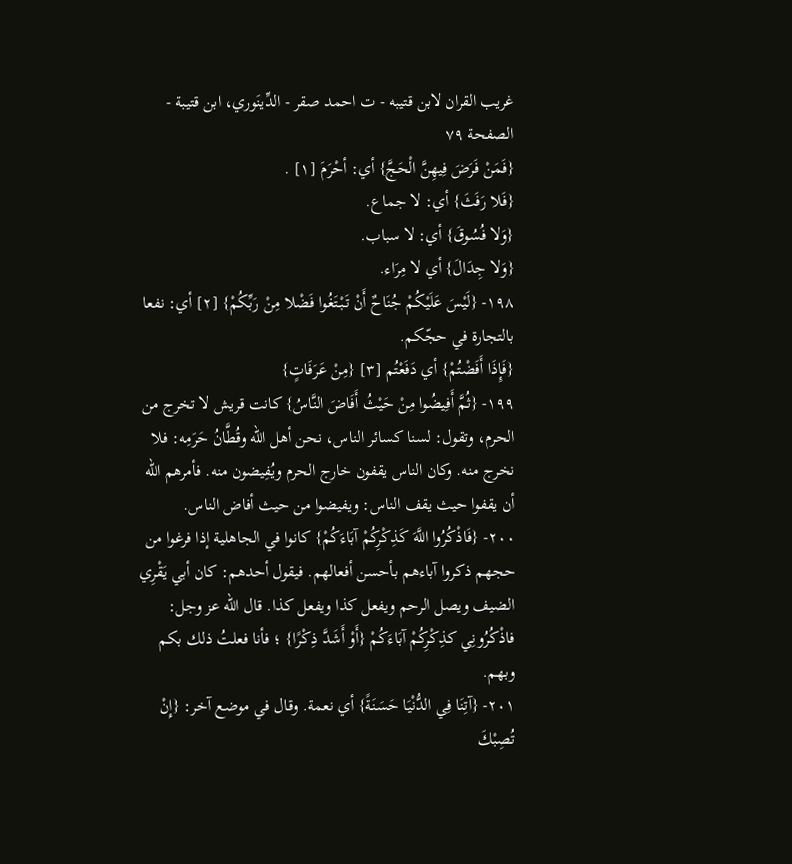غريب القران لابن قتيبه - ت احمد صقر - الدِّينَوري، ابن قتيبة - الصفحة ٧٩
{فَمَنْ فَرَضَ فِيهِنَّ الْحَجَّ} أي: أحْرَمَ [١] .
{فَلا رَفَثَ} أي: لا جماع.
{وَلا فُسُوقَ} أي: لا سباب.
{وَلا جِدَالَ} أي لا مِرَاء.
١٩٨- {لَيْسَ عَلَيْكُمْ جُنَاحٌ أَنْ تَبْتَغُوا فَضْلا مِنْ رَبِّكُمْ} [٢] أي: نفعا بالتجارة في حجّكم.
{فَإِذَا أَفَضْتُمْ} أي دَفَعْتُم [٣] {مِنْ عَرَفَاتٍ}
١٩٩- {ثُمَّ أَفِيضُوا مِنْ حَيْثُ أَفَاضَ النَّاسُ} كانت قريش لا تخرج من الحرم، وتقول: لسنا كسائر الناس، نحن أهل الله وقُطَّانُ حَرَمِه: فلا نخرج منه. وكان الناس يقفون خارج الحرم ويُفِيضون منه. فأمرهم الله أن يقفوا حيث يقف الناس: ويفيضوا من حيث أفاض الناس.
٢٠٠- {فَاذْكُرُوا اللَّهَ كَذِكْرِكُمْ آبَاءَكُمْ} كانوا في الجاهلية إذا فرغوا من حجهم ذكروا آباءهم بأحسن أفعالهم. فيقول أحدهم: كان أبي يَقْرِي الضيف ويصل الرحم ويفعل كذا ويفعل كذا. قال الله عز وجل: فاذْكُرُونِي كذِكْرِكُمْ آبَاءَكُمْ {أَوْ أَشَدَّ ذِكْرًا} ؛ فأنا فعلتُ ذلك بكم وبهم.
٢٠١- {آتِنَا فِي الدُّنْيَا حَسَنَةً} أي نعمة. وقال في موضع آخر: {إِنْ تُصِبْكَ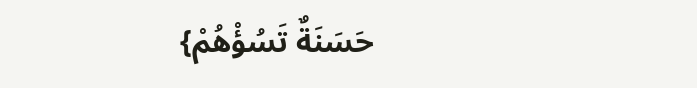حَسَنَةٌ تَسُؤْهُمْ}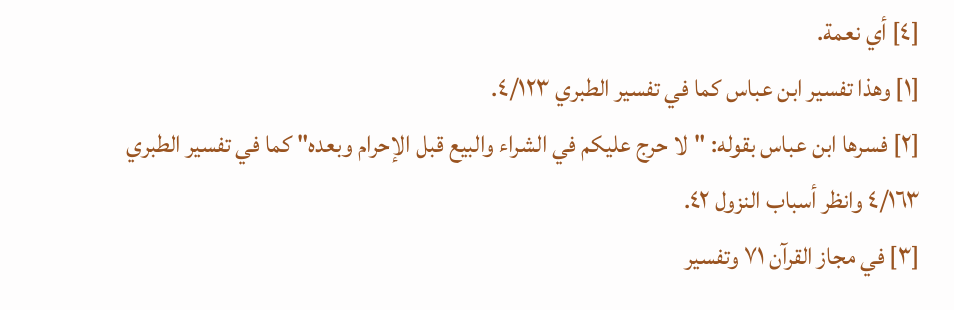[٤] أي نعمة.
[١] وهذا تفسير ابن عباس كما في تفسير الطبري ٤/١٢٣.
[٢] فسرها ابن عباس بقوله: "لا حرج عليكم في الشراء والبيع قبل الإحرام وبعده" كما في تفسير الطبري ٤/١٦٣ وانظر أسباب النزول ٤٢.
[٣] في مجاز القرآن ٧١ وتفسير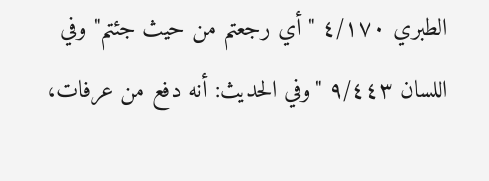الطبري ٤/١٧٠ "أي رجعتم من حيث جئتم" وفي اللسان ٩/٤٤٣ "وفي الحديث: أنه دفع من عرفات،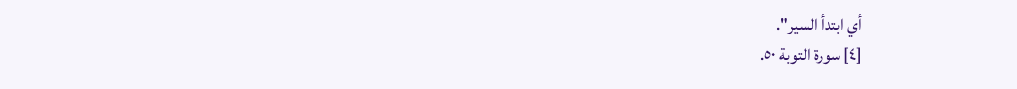أي ابتدأ السير".
[٤] سورة التوبة ٥٠.